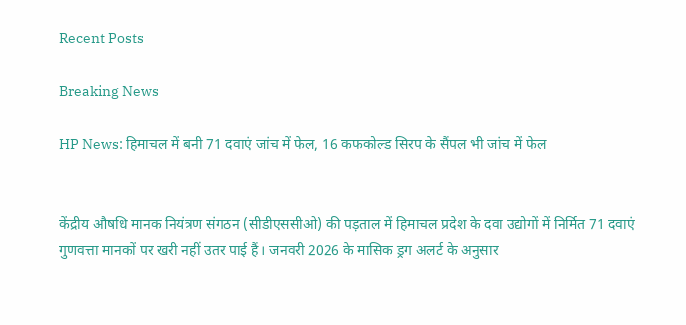Recent Posts

Breaking News

HP News: हिमाचल में बनी 71 दवाएं जांच में फेल, 16 कफकोल्ड सिरप के सैंपल भी जांच में फेल


केंद्रीय औषधि मानक नियंत्रण संगठन (सीडीएससीओ) की पड़ताल में हिमाचल प्रदेश के दवा उद्योगों में निर्मित 71 दवाएं गुणवत्ता मानकों पर खरी नहीं उतर पाई हैं। जनवरी 2026 के मासिक ड्रग अलर्ट के अनुसार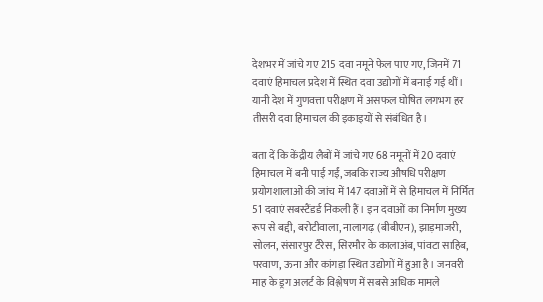देशभर में जांचे गए 215 दवा नमूने फेल पाए गए, जिनमें 71 दवाएं हिमाचल प्रदेश में स्थित दवा उद्योगों में बनाई गई थीं। यानी देश में गुणवत्ता परीक्षण में असफल घोषित लगभग हर तीसरी दवा हिमाचल की इकाइयों से संबंधित है।

बता दें कि केंद्रीय लैबों में जांचे गए 68 नमूनों में 20 दवाएं हिमाचल में बनी पाई गईं, जबकि राज्य औषधि परीक्षण प्रयोगशालाओं की जांच में 147 दवाओं में से हिमाचल में निर्मित 51 दवाएं सबस्टैंडर्ड निकली हैं। इन दवाओं का निर्माण मुख्य रूप से बद्दी, बरोटीवाला, नालागढ़ (बीबीएन), झाड़माजरी, सोलन, संसारपुर टैरेस, सिरमौर के कालाअंब, पांवटा साहिब, परवाण, ऊना और कांगड़ा स्थित उद्योगों में हुआ है। जनवरी माह के ड्रग अलर्ट के विश्लेषण में सबसे अधिक मामले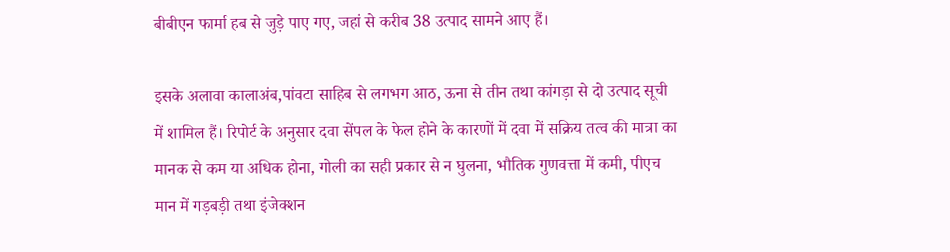बीबीएन फार्मा हब से जुड़े पाए गए, जहां से करीब 38 उत्पाद सामने आए हैं।

इसके अलावा कालाअंब,पांवटा साहिब से लगभग आठ, ऊना से तीन तथा कांगड़ा से दो उत्पाद सूची में शामिल हैं। रिपोर्ट के अनुसार दवा सेंपल के फेल होने के कारणों में दवा में सक्रिय तत्व की मात्रा का मानक से कम या अधिक होना, गोली का सही प्रकार से न घुलना, भौतिक गुणवत्ता में कमी, पीएच मान में गड़बड़ी तथा इंजेक्शन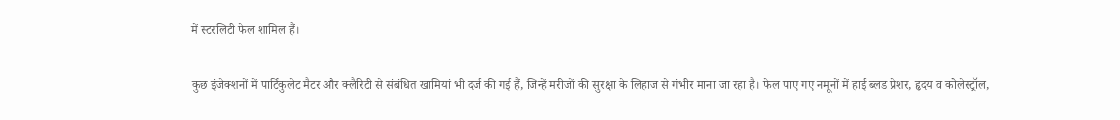में स्टरलिटी फेल शामिल हैं।

कुछ इंजेक्शनों में पार्टिकुलेट मैटर और क्लैरिटी से संबंधित खामियां भी दर्ज की गई हैं, जिन्हें मरीजों की सुरक्षा के लिहाज से गंभीर माना जा रहा है। फेल पाए गए नमूनों में हाई ब्लड प्रेशर, हृदय व कोलेस्ट्रॉल,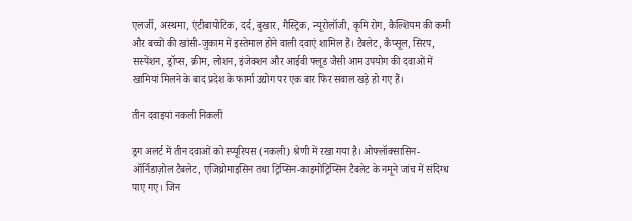एलर्जी, अस्थमा, एंटीबायोटिक, दर्द, बुखार, गैस्ट्रिक, न्यूरोलॉजी, कृमि रोग, कैल्शियम की कमी और बच्चों की खांसी-जुकाम में इस्तेमाल होने वाली दवाएं शामिल हैं। टैबलेट, कैप्सूल, सिरप, सस्पेंशन, ड्रॉप्स, क्रीम, लोशन, इंजेक्शन और आईवी फ्लूड जैसी आम उपयोग की दवाओं में खामियां मिलने के बाद प्रदेश के फार्मा उद्योग पर एक बार फिर सवाल खड़े हो गए हैं।

तीन दवाइयां नकली निकलीं

ड्रग अलर्ट में तीन दवाओं को स्प्यूरियस (नकली) श्रेणी में रखा गया है। ओफ्लॉक्सासिन-ऑर्निडाज़ोल टैबलेट, एजिथ्रोमाइसिन तथा ट्रिप्सिन-काइमोट्रिप्सिन टैबलेट के नमूने जांच में संदिग्ध पाए गए। जिन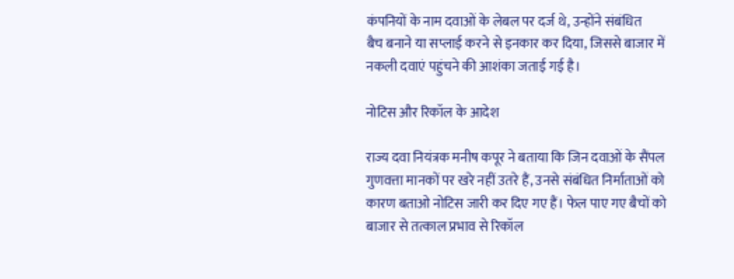कंपनियों के नाम दवाओं के लेबल पर दर्ज थे, उन्होंने संबंधित
बैच बनाने या सप्लाई करने से इनकार कर दिया, जिससे बाजार में नकली दवाएं पहुंचने की आशंका जताई गई है।

नोटिस और रिकॉल के आदेश

राज्य दवा नियंत्रक मनीष कपूर ने बताया कि जिन दवाओं के सैंपल गुणवत्ता मानकों पर खरे नहीं उतरे हैं, उनसे संबंधित निर्माताओं को कारण बताओ नोटिस जारी कर दिए गए हैं। फेल पाए गए बैचों को बाजार से तत्काल प्रभाव से रिकॉल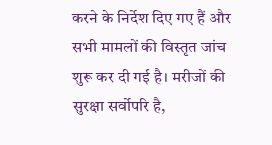करने के निर्देश दिए गए हैं और सभी मामलों की विस्तृत जांच शुरू कर दी गई है। मरीजों की सुरक्षा सर्वोपरि है,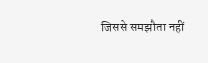जिससे समझौता नहीं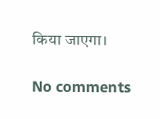किया जाएगा।

No comments